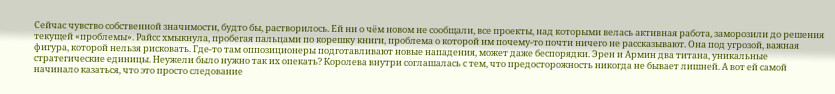Сейчас чувство собственной значимости, будто бы, растворилось. Ей ни о чём новом не сообщали, все проекты, над которыми велась активная работа, заморозили до решения текущей «проблемы». Райсс хмыкнула, пробегая пальцами по корешку книги, проблема о которой им почему-то почти ничего не рассказывают. Она под угрозой, важная фигура, которой нельзя рисковать. Где-то там оппозиционеры подготавливают новые нападения, может даже беспорядки. Эрен и Армин два титана, уникальные стратегические единицы. Неужели было нужно так их опекать? Королева внутри соглашалась с тем, что предосторожность никогда не бывает лишней. А вот ей самой начинало казаться, что это просто следование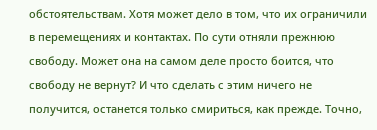обстоятельствам. Хотя может дело в том, что их ограничили в перемещениях и контактах. По сути отняли прежнюю свободу. Может она на самом деле просто боится, что свободу не вернут? И что сделать с этим ничего не получится, останется только смириться, как прежде. Точно,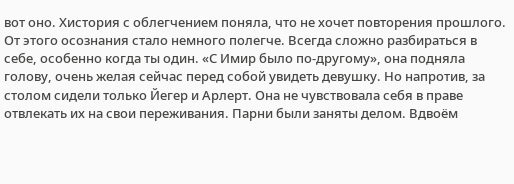вот оно. Хистория с облегчением поняла, что не хочет повторения прошлого. От этого осознания стало немного полегче. Всегда сложно разбираться в себе, особенно когда ты один. «С Имир было по-другому», она подняла голову, очень желая сейчас перед собой увидеть девушку. Но напротив, за столом сидели только Йегер и Арлерт. Она не чувствовала себя в праве отвлекать их на свои переживания. Парни были заняты делом. Вдвоём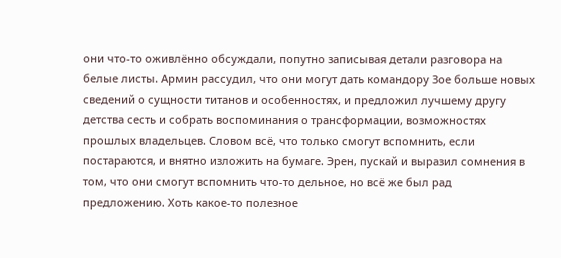они что-то оживлённо обсуждали, попутно записывая детали разговора на белые листы. Армин рассудил, что они могут дать командору Зое больше новых сведений о сущности титанов и особенностях, и предложил лучшему другу детства сесть и собрать воспоминания о трансформации, возможностях прошлых владельцев. Словом всё, что только смогут вспомнить, если постараются, и внятно изложить на бумаге. Эрен, пускай и выразил сомнения в том, что они смогут вспомнить что-то дельное, но всё же был рад предложению. Хоть какое-то полезное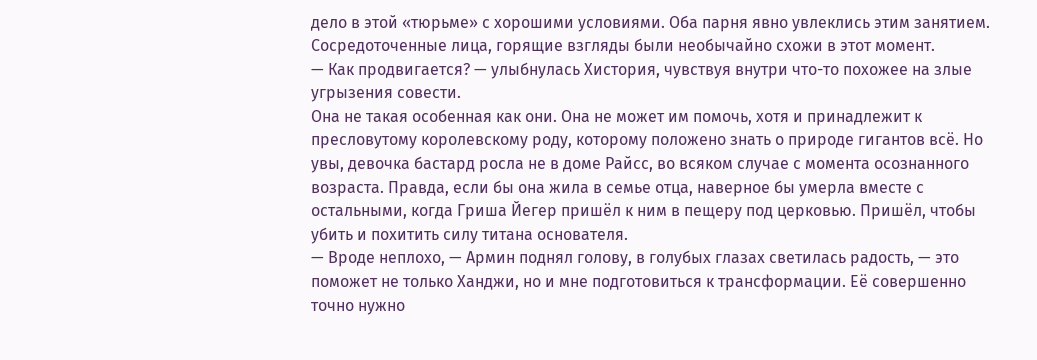дело в этой «тюрьме» с хорошими условиями. Оба парня явно увлеклись этим занятием. Сосредоточенные лица, горящие взгляды были необычайно схожи в этот момент.
— Как продвигается? — улыбнулась Хистория, чувствуя внутри что-то похожее на злые угрызения совести.
Она не такая особенная как они. Она не может им помочь, хотя и принадлежит к пресловутому королевскому роду, которому положено знать о природе гигантов всё. Но увы, девочка бастард росла не в доме Райсс, во всяком случае с момента осознанного возраста. Правда, если бы она жила в семье отца, наверное бы умерла вместе с остальными, когда Гриша Йегер пришёл к ним в пещеру под церковью. Пришёл, чтобы убить и похитить силу титана основателя.
— Вроде неплохо, — Армин поднял голову, в голубых глазах светилась радость, — это поможет не только Ханджи, но и мне подготовиться к трансформации. Её совершенно точно нужно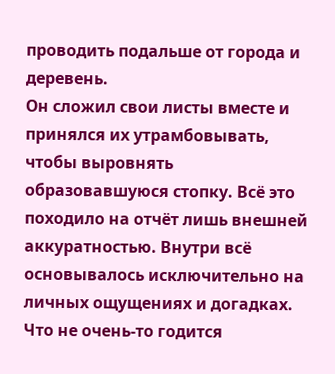проводить подальше от города и деревень.
Он сложил свои листы вместе и принялся их утрамбовывать, чтобы выровнять образовавшуюся стопку. Всё это походило на отчёт лишь внешней аккуратностью. Внутри всё основывалось исключительно на личных ощущениях и догадках.
Что не очень-то годится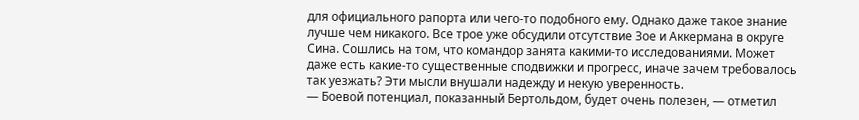для официального рапорта или чего-то подобного ему. Однако даже такое знание лучше чем никакого. Все трое уже обсудили отсутствие Зое и Аккермана в округе Сина. Сошлись на том, что командор занята какими-то исследованиями. Может даже есть какие-то существенные сподвижки и прогресс, иначе зачем требовалось так уезжать? Эти мысли внушали надежду и некую уверенность.
— Боевой потенциал, показанный Бертольдом, будет очень полезен, — отметил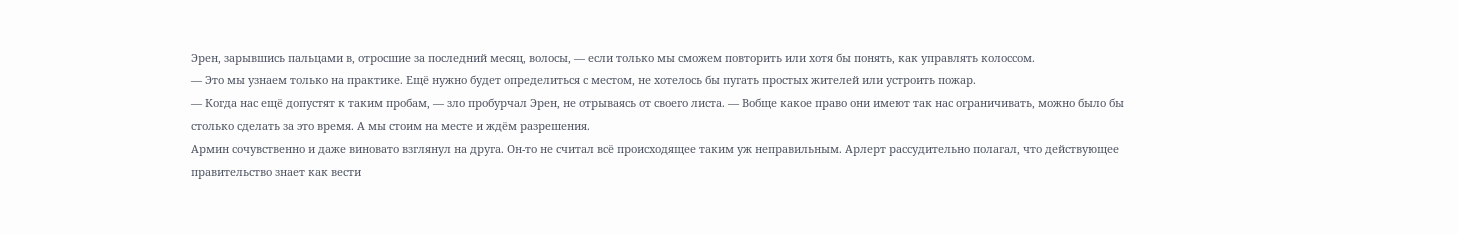Эрен, зарывшись пальцами в, отросшие за последний месяц, волосы, — если только мы сможем повторить или хотя бы понять, как управлять колоссом.
— Это мы узнаем только на практике. Ещё нужно будет определиться с местом, не хотелось бы пугать простых жителей или устроить пожар.
— Когда нас ещё допустят к таким пробам, — зло пробурчал Эрен, не отрываясь от своего листа. — Вобще какое право они имеют так нас ограничивать, можно было бы столько сделать за это время. А мы стоим на месте и ждём разрешения.
Армин сочувственно и даже виновато взглянул на друга. Он-то не считал всё происходящее таким уж неправильным. Арлерт рассудительно полагал, что действующее правительство знает как вести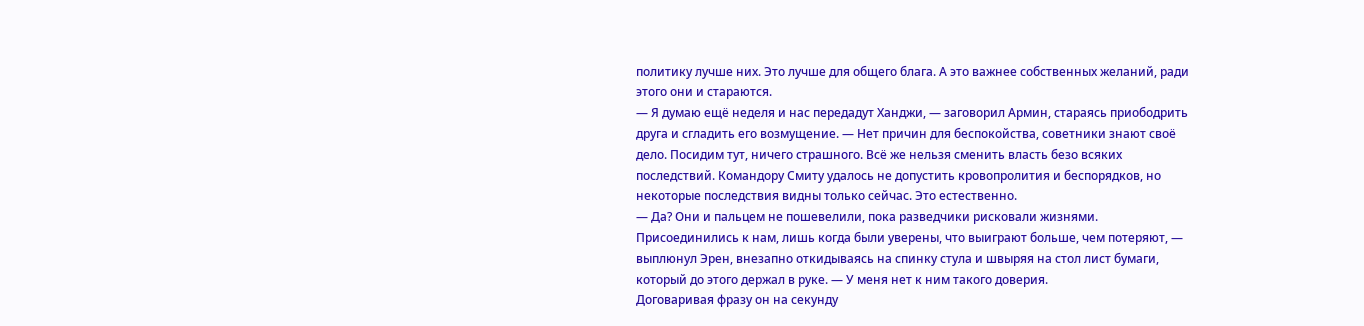политику лучше них. Это лучше для общего блага. А это важнее собственных желаний, ради этого они и стараются.
— Я думаю ещё неделя и нас передадут Ханджи, — заговорил Армин, стараясь приободрить друга и сгладить его возмущение. — Нет причин для беспокойства, советники знают своё дело. Посидим тут, ничего страшного. Всё же нельзя сменить власть безо всяких последствий. Командору Смиту удалось не допустить кровопролития и беспорядков, но некоторые последствия видны только сейчас. Это естественно.
— Да? Они и пальцем не пошевелили, пока разведчики рисковали жизнями. Присоединились к нам, лишь когда были уверены, что выиграют больше, чем потеряют, — выплюнул Эрен, внезапно откидываясь на спинку стула и швыряя на стол лист бумаги, который до этого держал в руке. — У меня нет к ним такого доверия.
Договаривая фразу он на секунду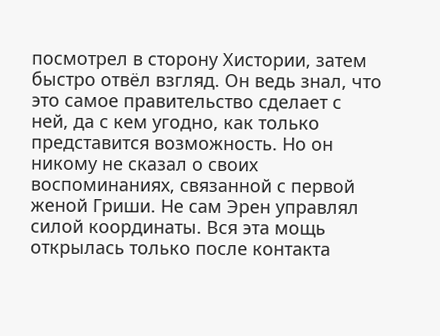посмотрел в сторону Хистории, затем быстро отвёл взгляд. Он ведь знал, что это самое правительство сделает с ней, да с кем угодно, как только представится возможность. Но он никому не сказал о своих воспоминаниях, связанной с первой женой Гриши. Не сам Эрен управлял силой координаты. Вся эта мощь открылась только после контакта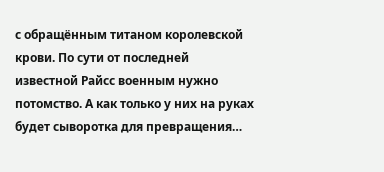с обращённым титаном королевской крови. По сути от последней известной Райсс военным нужно потомство. А как только у них на руках будет сыворотка для превращения…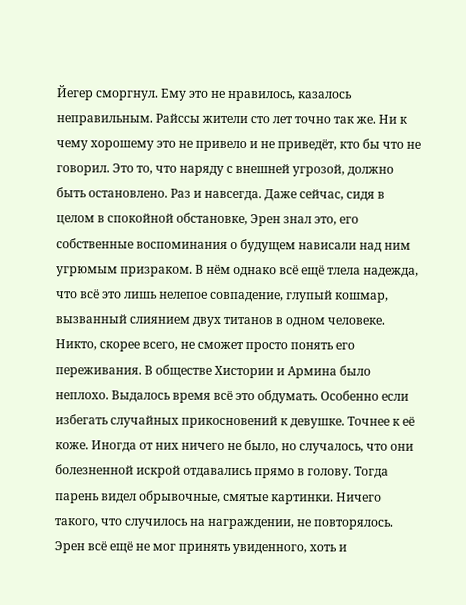Йегер сморгнул. Ему это не нравилось, казалось неправильным. Райссы жители сто лет точно так же. Ни к чему хорошему это не привело и не приведёт, кто бы что не говорил. Это то, что наряду с внешней угрозой, должно быть остановлено. Раз и навсегда. Даже сейчас, сидя в целом в спокойной обстановке, Эрен знал это, его собственные воспоминания о будущем нависали над ним угрюмым призраком. В нём однако всё ещё тлела надежда, что всё это лишь нелепое совпадение, глупый кошмар, вызванный слиянием двух титанов в одном человеке.
Никто, скорее всего, не сможет просто понять его переживания. В обществе Хистории и Армина было неплохо. Выдалось время всё это обдумать. Особенно если избегать случайных прикосновений к девушке. Точнее к её коже. Иногда от них ничего не было, но случалось, что они болезненной искрой отдавались прямо в голову. Тогда парень видел обрывочные, смятые картинки. Ничего такого, что случилось на награждении, не повторялось. Эрен всё ещё не мог принять увиденного, хоть и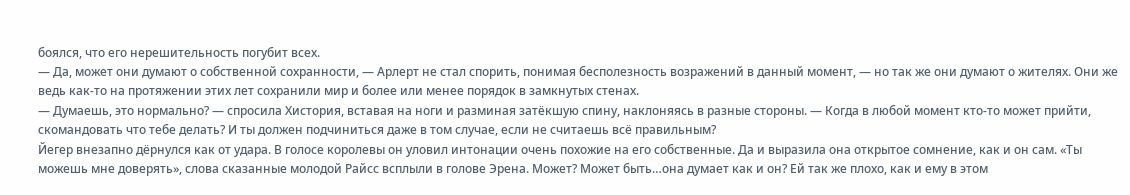боялся, что его нерешительность погубит всех.
— Да, может они думают о собственной сохранности, — Арлерт не стал спорить, понимая бесполезность возражений в данный момент, — но так же они думают о жителях. Они же ведь как-то на протяжении этих лет сохранили мир и более или менее порядок в замкнутых стенах.
— Думаешь, это нормально? — спросила Хистория, вставая на ноги и разминая затёкшую спину, наклоняясь в разные стороны. — Когда в любой момент кто-то может прийти, скомандовать что тебе делать? И ты должен подчиниться даже в том случае, если не считаешь всё правильным?
Йегер внезапно дёрнулся как от удара. В голосе королевы он уловил интонации очень похожие на его собственные. Да и выразила она открытое сомнение, как и он сам. «Ты можешь мне доверять», слова сказанные молодой Райсс всплыли в голове Эрена. Может? Может быть…она думает как и он? Ей так же плохо, как и ему в этом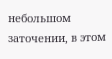небольшом заточении, в этом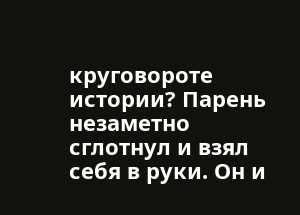круговороте истории? Парень незаметно сглотнул и взял себя в руки. Он и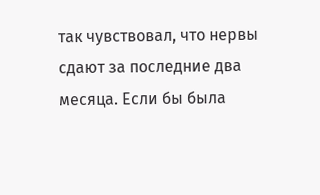так чувствовал, что нервы сдают за последние два месяца. Если бы была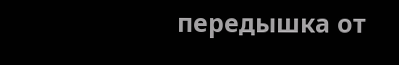передышка от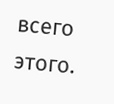всего этого.